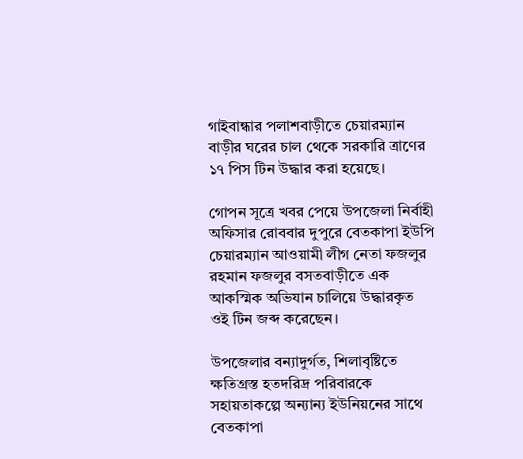গাইবান্ধার পলাশবাড়ীতে চেয়ারম্যান বাড়ীর ঘরের চাল থেকে সরকারি ত্রাণের ১৭ পিস টিন উদ্ধার করা হয়েছে।

গোপন সূত্রে খবর পেয়ে উপজেলা নির্বাহী অফিসার রোববার দুপুরে বেতকাপা ইউপি চেয়ারম্যান আওয়ামী লীগ নেতা ফজলুর রহমান ফজলুর বসতবাড়ীতে এক আকস্মিক অভিযান চালিয়ে উদ্ধারকৃত ওই টিন জব্দ করেছেন।

উপজেলার বন্যাদুর্গত, শিলাবৃষ্টিতে ক্ষতিগ্রস্ত হতদরিদ্র পরিবারকে সহায়তাকল্পে অন্যান্য ইউনিয়নের সাথে বেতকাপা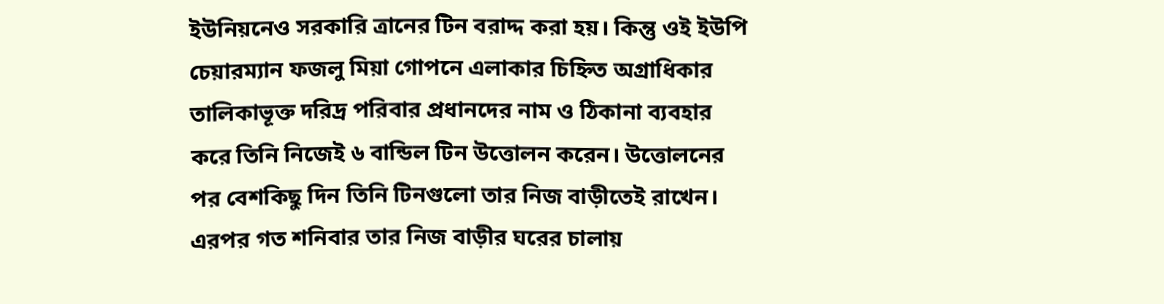ইউনিয়নেও সরকারি ত্রানের টিন বরাদ্দ করা হয়। কিন্তু ওই ইউপি চেয়ারম্যান ফজলু মিয়া গোপনে এলাকার চিহ্নিত অগ্রাধিকার তালিকাভূক্ত দরিদ্র পরিবার প্রধানদের নাম ও ঠিকানা ব্যবহার করে তিনি নিজেই ৬ বান্ডিল টিন উত্তোলন করেন। উত্তোলনের পর বেশকিছু দিন তিনি টিনগুলো তার নিজ বাড়ীতেই রাখেন। এরপর গত শনিবার তার নিজ বাড়ীর ঘরের চালায়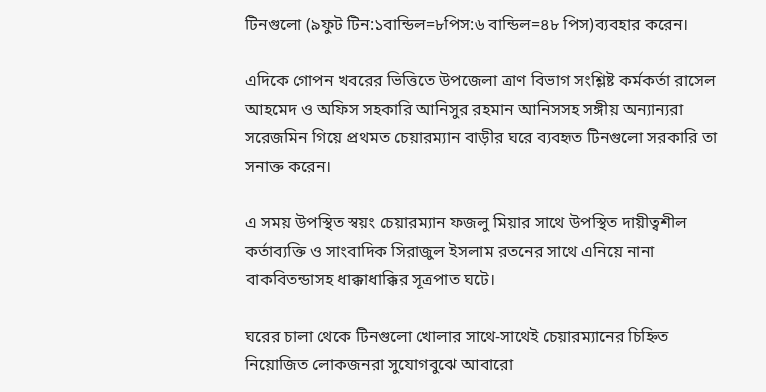টিনগুলো (৯ফুট টিন:১বান্ডিল=৮পিস:৬ বান্ডিল=৪৮ পিস)ব্যবহার করেন।

এদিকে গোপন খবরের ভিত্তিতে উপজেলা ত্রাণ বিভাগ সংশ্লিষ্ট কর্মকর্তা রাসেল আহমেদ ও অফিস সহকারি আনিসুর রহমান আনিসসহ সঙ্গীয় অন্যান্যরা সরেজমিন গিয়ে প্রথমত চেয়ারম্যান বাড়ীর ঘরে ব্যবহৃত টিনগুলো সরকারি তা সনাক্ত করেন।

এ সময় উপস্থিত স্বয়ং চেয়ারম্যান ফজলু মিয়ার সাথে উপস্থিত দায়ীত্বশীল কর্তাব্যক্তি ও সাংবাদিক সিরাজুল ইসলাম রতনের সাথে এনিয়ে নানা বাকবিতন্ডাসহ ধাক্কাধাক্কির সূত্রপাত ঘটে।

ঘরের চালা থেকে টিনগুলো খোলার সাথে-সাথেই চেয়ারম্যানের চিহ্নিত নিয়োজিত লোকজনরা সুযোগবুঝে আবারো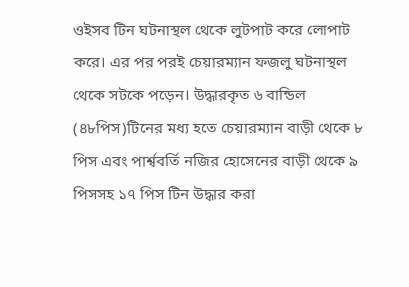ওইসব টিন ঘটনাস্থল থেকে লুটপাট করে লোপাট করে। এর পর পরই চেয়ারম্যান ফজলু ঘটনাস্থল থেকে সটকে পড়েন। উদ্ধারকৃত ৬ বান্ডিল (৪৮পিস)টিনের মধ্য হতে চেয়ারম্যান বাড়ী থেকে ৮ পিস এবং পার্শ্ববর্তি নজির হোসেনের বাড়ী থেকে ৯ পিসসহ ১৭ পিস টিন উদ্ধার করা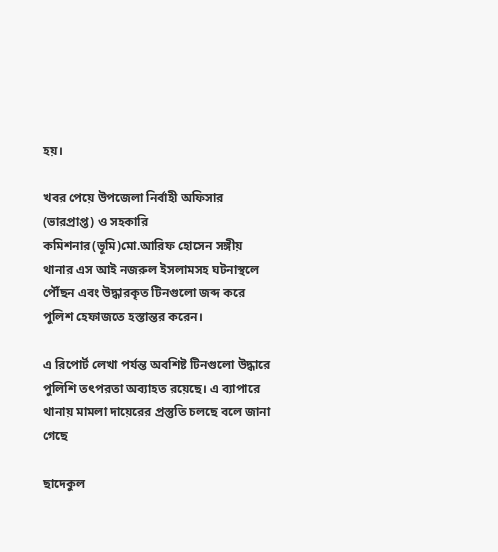হয়।

খবর পেয়ে উপজেলা নির্বাহী অফিসার (ভারপ্রাপ্ত) ও সহকারি কমিশনার(ভূমি)মো.আরিফ হোসেন সঙ্গীয় থানার এস আই নজরুল ইসলামসহ ঘটনাস্থলে পৌঁছন এবং উদ্ধারকৃত টিনগুলো জব্দ করে পুলিশ হেফাজতে হস্তান্তর করেন।

এ রিপোর্ট লেখা পর্যন্ত অবশিষ্ট টিনগুলো উদ্ধারে পুলিশি তৎপরতা অব্যাহত রয়েছে। এ ব্যাপারে থানায় মামলা দায়েরের প্রস্তুতি চলছে বলে জানা গেছে

ছাদেকুল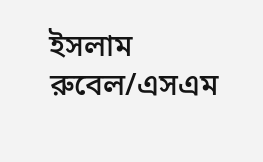ইসলাম রুবেল/এসএম